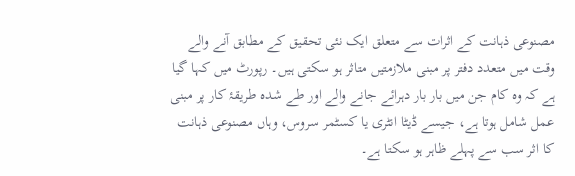مصنوعی ذہانت کے اثرات سے متعلق ایک نئی تحقیق کے مطابق آنے والے وقت میں متعدد دفتر پر مبنی ملازمتیں متاثر ہو سکتی ہیں۔ رپورٹ میں کہا گیا ہے کہ وہ کام جن میں بار بار دہرائے جانے والے اور طے شدہ طریقۂ کار پر مبنی عمل شامل ہوتا ہے، جیسے ڈیٹا انٹری یا کسٹمر سروس، وہاں مصنوعی ذہانت کا اثر سب سے پہلے ظاہر ہو سکتا ہے۔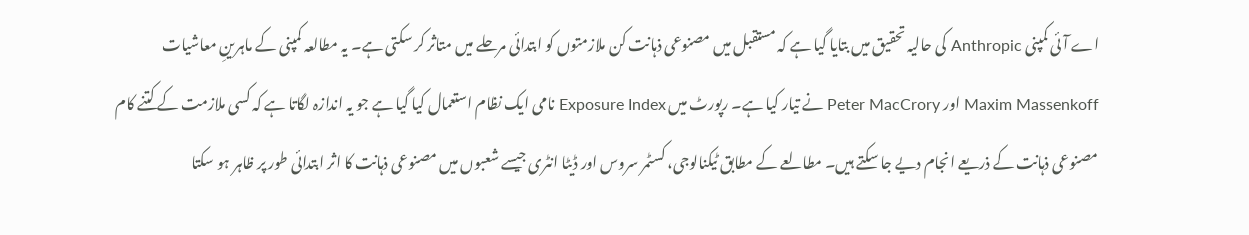اے آئی کمپنی Anthropic کی حالیہ تحقیق میں بتایا گیا ہے کہ مستقبل میں مصنوعی ذہانت کن ملازمتوں کو ابتدائی مرحلے میں متاثر کر سکتی ہے۔ یہ مطالعہ کمپنی کے ماہرینِ معاشیات Maxim Massenkoff اور Peter MacCrory نے تیار کیا ہے۔ رپورٹ میں Exposure Index نامی ایک نظام استعمال کیا گیا ہے جو یہ اندازہ لگاتا ہے کہ کسی ملازمت کے کتنے کام مصنوعی ذہانت کے ذریعے انجام دیے جا سکتے ہیں۔ مطالعے کے مطابق ٹیکنالوجی، کسٹمر سروس اور ڈیٹا انٹری جیسے شعبوں میں مصنوعی ذہانت کا اثر ابتدائی طور پر ظاہر ہو سکتا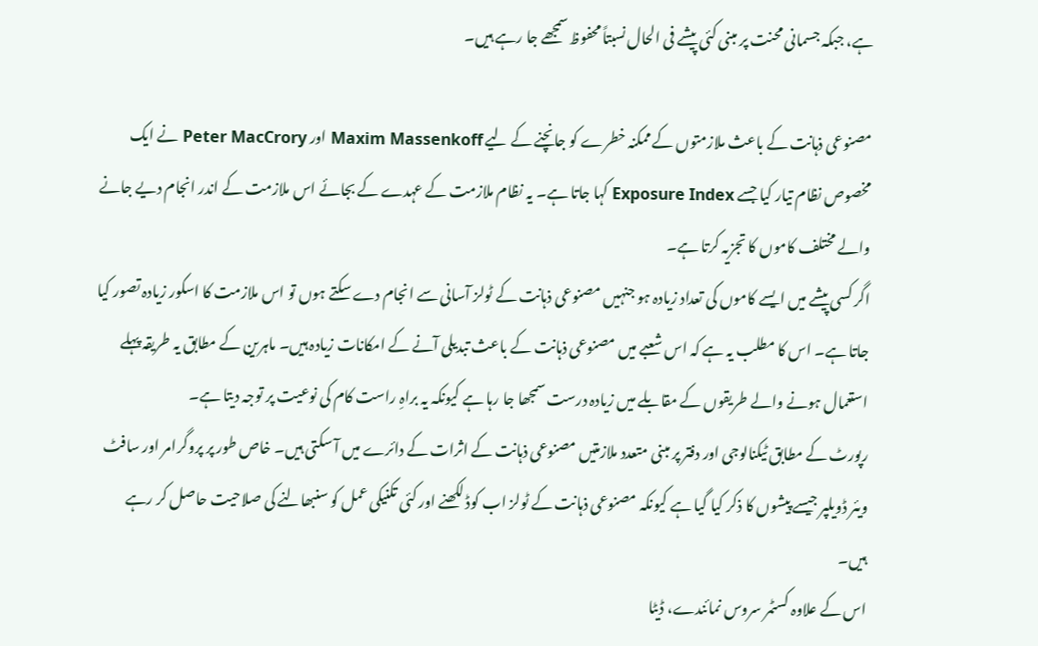ہے، جبکہ جسمانی محنت پر مبنی کئی پیشے فی الحال نسبتاً محفوظ سمجھے جا رہے ہیں۔

مصنوعی ذہانت کے باعث ملازمتوں کے ممکنہ خطرے کو جانچنے کے لیے Maxim Massenkoff اور Peter MacCrory نے ایک مخصوص نظام تیار کیا جسے Exposure Index کہا جاتا ہے۔ یہ نظام ملازمت کے عہدے کے بجائے اس ملازمت کے اندر انجام دیے جانے والے مختلف کاموں کا تجزیہ کرتا ہے۔
اگر کسی پیشے میں ایسے کاموں کی تعداد زیادہ ہو جنہیں مصنوعی ذہانت کے ٹولز آسانی سے انجام دے سکتے ہوں تو اس ملازمت کا اسکور زیادہ تصور کیا جاتا ہے۔ اس کا مطلب یہ ہے کہ اس شعبے میں مصنوعی ذہانت کے باعث تبدیلی آنے کے امکانات زیادہ ہیں۔ ماہرین کے مطابق یہ طریقہ پہلے استعمال ہونے والے طریقوں کے مقابلے میں زیادہ درست سمجھا جا رہا ہے کیونکہ یہ براہِ راست کام کی نوعیت پر توجہ دیتا ہے۔
رپورٹ کے مطابق ٹیکنالوجی اور دفتر پر مبنی متعدد ملازمتیں مصنوعی ذہانت کے اثرات کے دائرے میں آ سکتی ہیں۔ خاص طور پر پروگرامر اور سافٹ ویئر ڈویلپر جیسے پیشوں کا ذکر کیا گیا ہے کیونکہ مصنوعی ذہانت کے ٹولز اب کوڈ لکھنے اور کئی تکنیکی عمل کو سنبھالنے کی صلاحیت حاصل کر رہے ہیں۔
اس کے علاوہ کسٹمر سروس نمائندے، ڈیٹا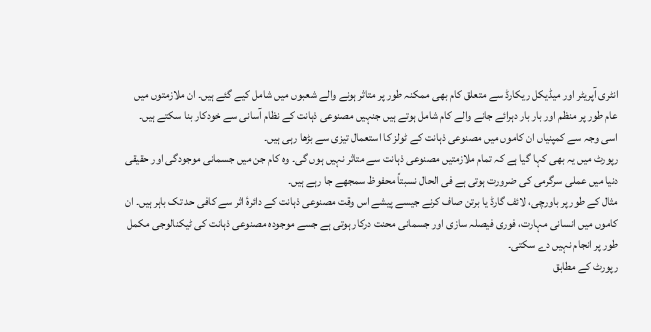انٹری آپریٹر اور میڈیکل ریکارڈ سے متعلق کام بھی ممکنہ طور پر متاثر ہونے والے شعبوں میں شامل کیے گئے ہیں۔ ان ملازمتوں میں عام طور پر منظم اور بار بار دہرائے جانے والے کام شامل ہوتے ہیں جنہیں مصنوعی ذہانت کے نظام آسانی سے خودکار بنا سکتے ہیں۔ اسی وجہ سے کمپنیاں ان کاموں میں مصنوعی ذہانت کے ٹولز کا استعمال تیزی سے بڑھا رہی ہیں۔
رپورٹ میں یہ بھی کہا گیا ہے کہ تمام ملازمتیں مصنوعی ذہانت سے متاثر نہیں ہوں گی۔ وہ کام جن میں جسمانی موجودگی اور حقیقی دنیا میں عملی سرگرمی کی ضرورت ہوتی ہے فی الحال نسبتاً محفوظ سمجھے جا رہے ہیں۔
مثال کے طور پر باورچی، لائف گارڈ یا برتن صاف کرنے جیسے پیشے اس وقت مصنوعی ذہانت کے دائرۂ اثر سے کافی حد تک باہر ہیں۔ ان کاموں میں انسانی مہارت، فوری فیصلہ سازی اور جسمانی محنت درکار ہوتی ہے جسے موجودہ مصنوعی ذہانت کی ٹیکنالوجی مکمل طور پر انجام نہیں دے سکتی۔
رپورٹ کے مطابق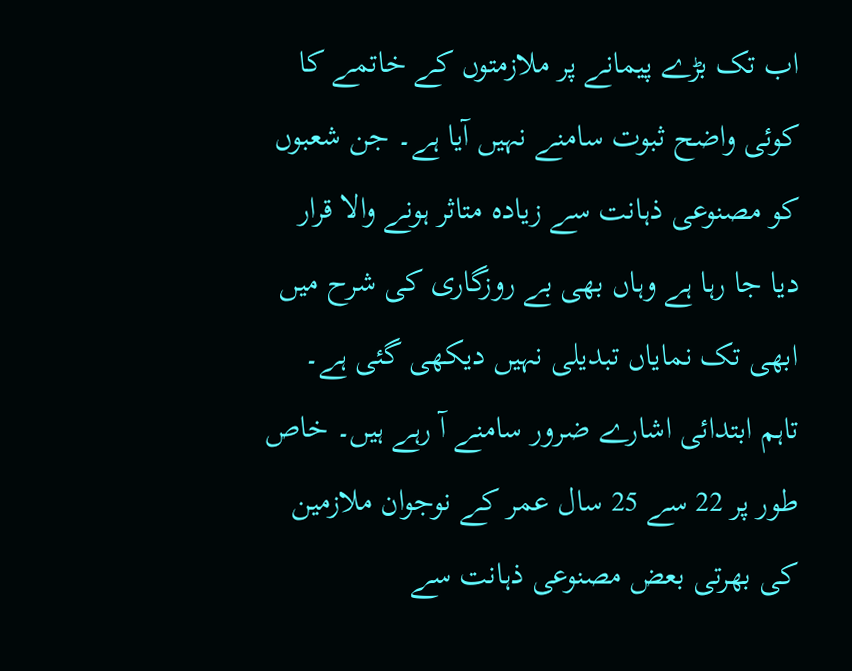اب تک بڑے پیمانے پر ملازمتوں کے خاتمے کا کوئی واضح ثبوت سامنے نہیں آیا ہے۔ جن شعبوں کو مصنوعی ذہانت سے زیادہ متاثر ہونے والا قرار دیا جا رہا ہے وہاں بھی بے روزگاری کی شرح میں ابھی تک نمایاں تبدیلی نہیں دیکھی گئی ہے۔
تاہم ابتدائی اشارے ضرور سامنے آ رہے ہیں۔ خاص طور پر 22 سے 25 سال عمر کے نوجوان ملازمین کی بھرتی بعض مصنوعی ذہانت سے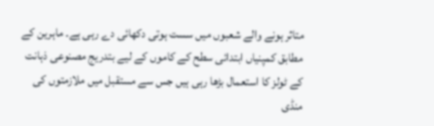متاثر ہونے والے شعبوں میں سست ہوتی دکھائی دے رہی ہے۔ ماہرین کے مطابق کمپنیاں ابتدائی سطح کے کاموں کے لیے بتدریج مصنوعی ذہانت کے ٹولز کا استعمال بڑھا رہی ہیں جس سے مستقبل میں ملازمتوں کی منڈی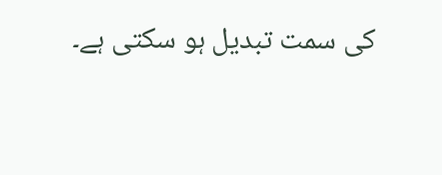کی سمت تبدیل ہو سکتی ہے۔